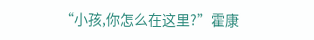“小孩,你怎么在这里?”霍康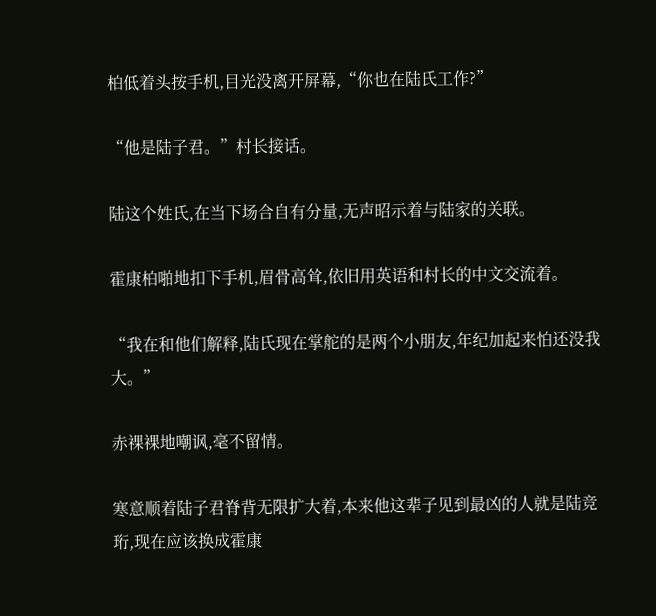柏低着头按手机,目光没离开屏幕,“你也在陆氏工作?”

“他是陆子君。”村长接话。

陆这个姓氏,在当下场合自有分量,无声昭示着与陆家的关联。

霍康柏啪地扣下手机,眉骨高耸,依旧用英语和村长的中文交流着。

“我在和他们解释,陆氏现在掌舵的是两个小朋友,年纪加起来怕还没我大。”

赤裸裸地嘲讽,毫不留情。

寒意顺着陆子君脊背无限扩大着,本来他这辈子见到最凶的人就是陆竞珩,现在应该换成霍康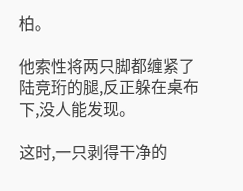柏。

他索性将两只脚都缠紧了陆竞珩的腿,反正躲在桌布下,没人能发现。

这时,一只剥得干净的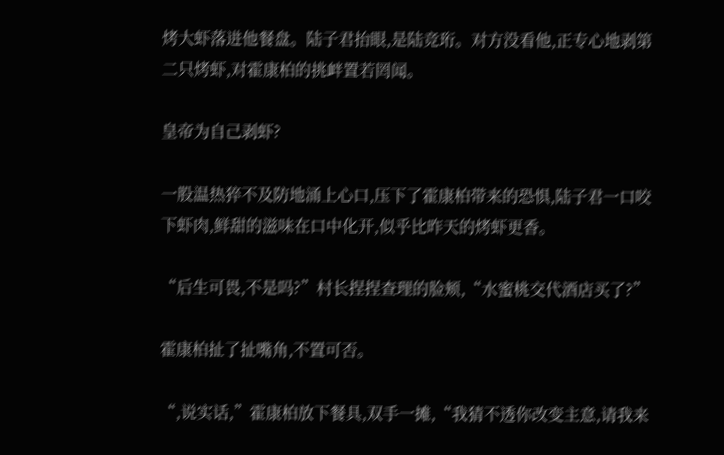烤大虾落进他餐盘。陆子君抬眼,是陆竞珩。对方没看他,正专心地剥第二只烤虾,对霍康柏的挑衅置若罔闻。

皇帝为自己剥虾?

一股温热猝不及防地涌上心口,压下了霍康柏带来的恐惧,陆子君一口咬下虾肉,鲜甜的滋味在口中化开,似乎比昨天的烤虾更香。

“后生可畏,不是吗?”村长捏捏查理的脸颊,“水蜜桃交代酒店买了?”

霍康柏扯了扯嘴角,不置可否。

“,说实话,”霍康柏放下餐具,双手一摊,“我猜不透你改变主意,请我来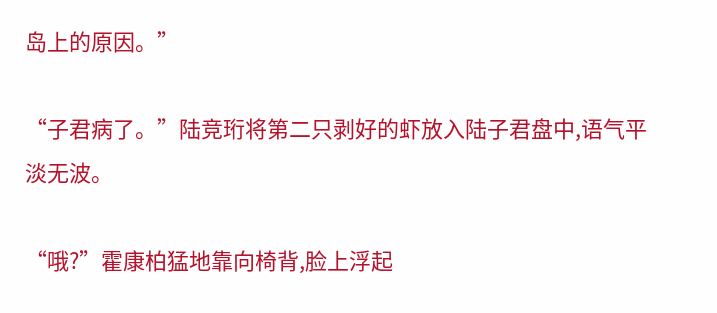岛上的原因。”

“子君病了。”陆竞珩将第二只剥好的虾放入陆子君盘中,语气平淡无波。

“哦?”霍康柏猛地靠向椅背,脸上浮起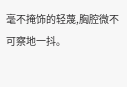毫不掩饰的轻蔑,胸腔微不可察地一抖。